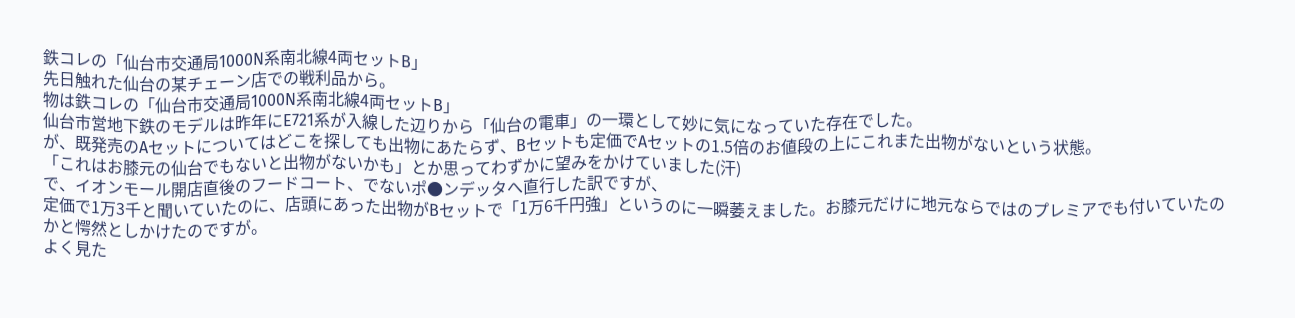鉄コレの「仙台市交通局1000N系南北線4両セットB」
先日触れた仙台の某チェーン店での戦利品から。
物は鉄コレの「仙台市交通局1000N系南北線4両セットB」
仙台市営地下鉄のモデルは昨年にE721系が入線した辺りから「仙台の電車」の一環として妙に気になっていた存在でした。
が、既発売のAセットについてはどこを探しても出物にあたらず、Bセットも定価でAセットの1.5倍のお値段の上にこれまた出物がないという状態。
「これはお膝元の仙台でもないと出物がないかも」とか思ってわずかに望みをかけていました(汗)
で、イオンモール開店直後のフードコート、でないポ●ンデッタへ直行した訳ですが、
定価で1万3千と聞いていたのに、店頭にあった出物がBセットで「1万6千円強」というのに一瞬萎えました。お膝元だけに地元ならではのプレミアでも付いていたのかと愕然としかけたのですが。
よく見た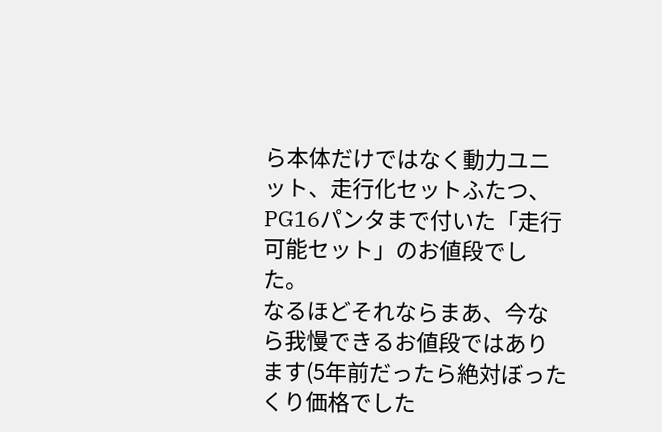ら本体だけではなく動力ユニット、走行化セットふたつ、PG16パンタまで付いた「走行可能セット」のお値段でした。
なるほどそれならまあ、今なら我慢できるお値段ではあります(5年前だったら絶対ぼったくり価格でした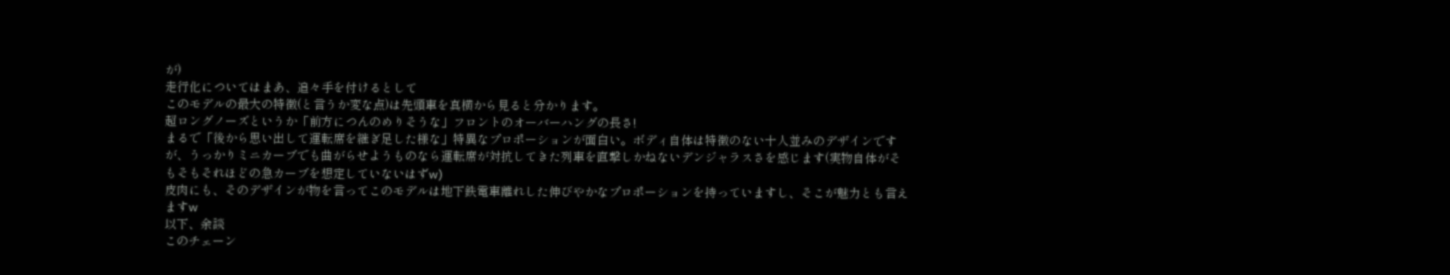が)
走行化についてはまあ、追々手を付けるとして
このモデルの最大の特徴(と言うか変な点)は先頭車を真横から見ると分かります。
超ロングノーズというか「前方につんのめりそうな」フロントのオーバーハングの長さ!
まるで「後から思い出して運転席を継ぎ足した様な」特異なプロポーションが面白い。ボディ自体は特徴のない十人並みのデザインですが、うっかりミニカーブでも曲がらせようものなら運転席が対抗してきた列車を直撃しかねないデンジャラスさを感じます(実物自体がそもそもそれほどの急カーブを想定していないはずw)
皮肉にも、そのデザインが物を言ってこのモデルは地下鉄電車離れした伸びやかなプロポーションを持っていますし、そこが魅力とも言えますw
以下、余談
このチェーン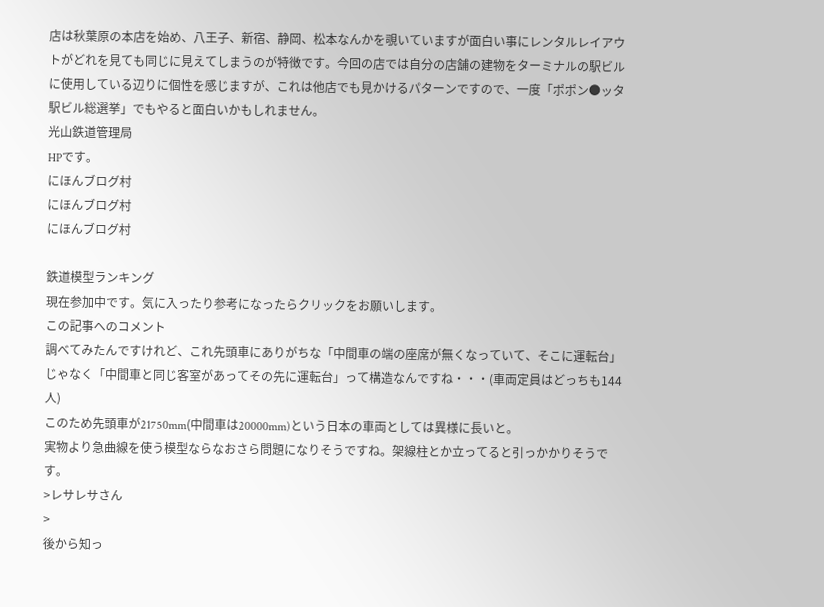店は秋葉原の本店を始め、八王子、新宿、静岡、松本なんかを覗いていますが面白い事にレンタルレイアウトがどれを見ても同じに見えてしまうのが特徴です。今回の店では自分の店舗の建物をターミナルの駅ビルに使用している辺りに個性を感じますが、これは他店でも見かけるパターンですので、一度「ポポン●ッタ駅ビル総選挙」でもやると面白いかもしれません。
光山鉄道管理局
HPです。
にほんブログ村
にほんブログ村
にほんブログ村

鉄道模型ランキング
現在参加中です。気に入ったり参考になったらクリックをお願いします。
この記事へのコメント
調べてみたんですけれど、これ先頭車にありがちな「中間車の端の座席が無くなっていて、そこに運転台」じゃなく「中間車と同じ客室があってその先に運転台」って構造なんですね・・・(車両定員はどっちも144人)
このため先頭車が21750mm(中間車は20000mm)という日本の車両としては異様に長いと。
実物より急曲線を使う模型ならなおさら問題になりそうですね。架線柱とか立ってると引っかかりそうです。
>レサレサさん
>
後から知っ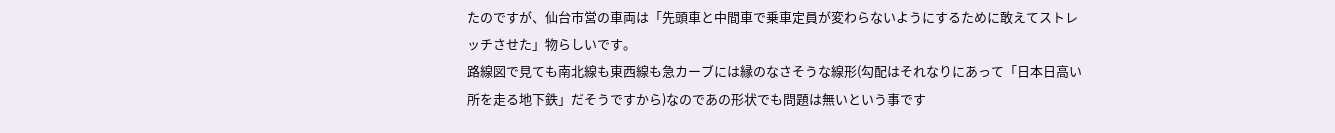たのですが、仙台市営の車両は「先頭車と中間車で乗車定員が変わらないようにするために敢えてストレッチさせた」物らしいです。
路線図で見ても南北線も東西線も急カーブには縁のなさそうな線形(勾配はそれなりにあって「日本日高い所を走る地下鉄」だそうですから)なのであの形状でも問題は無いという事です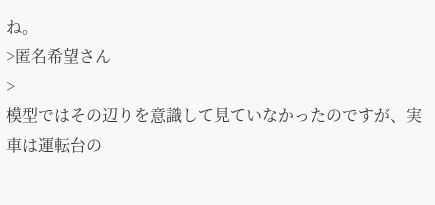ね。
>匿名希望さん
>
模型ではその辺りを意識して見ていなかったのですが、実車は運転台の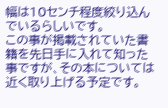幅は10センチ程度絞り込んでいるらしいです。
この事が掲載されていた書籍を先日手に入れて知った事ですが、その本については近く取り上げる予定です。